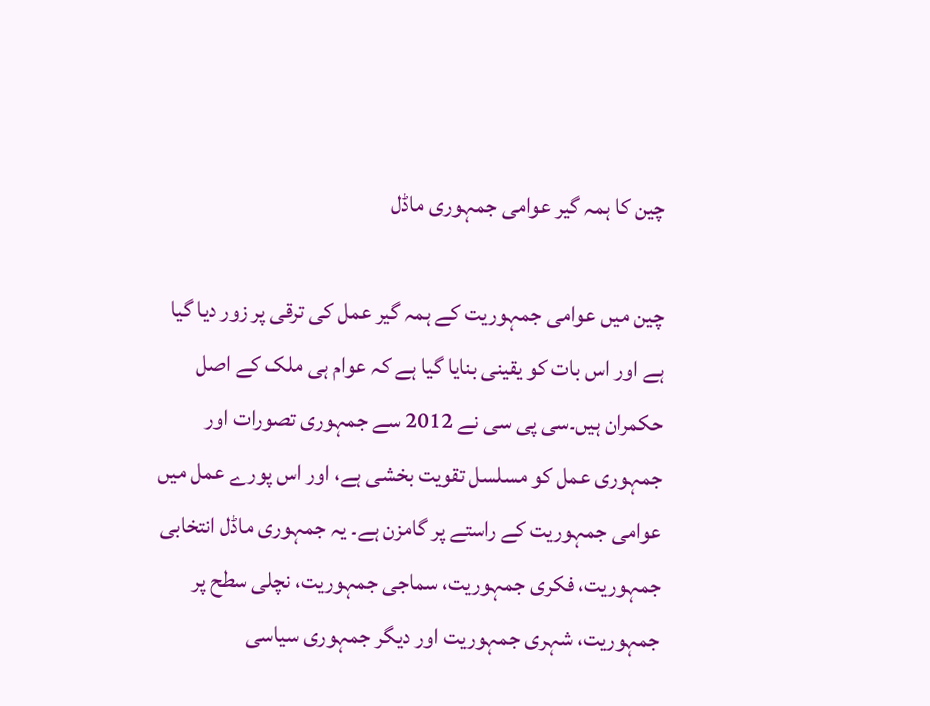چین کا ہمہ گیر عوامی جمہوری ماڈل

چین میں عوامی جمہوریت کے ہمہ گیر عمل کی ترقی پر زور دیا گیا ہے اور اس بات کو یقینی بنایا گیا ہے کہ عوام ہی ملک کے اصل حکمران ہیں۔سی پی سی نے 2012 سے جمہوری تصورات اور جمہوری عمل کو مسلسل تقویت بخشی ہے، اور اس پورے عمل میں عوامی جمہوریت کے راستے پر گامزن ہے۔ یہ جمہوری ماڈل انتخابی جمہوریت، فکری جمہوریت، سماجی جمہوریت، نچلی سطح پر جمہوریت، شہری جمہوریت اور دیگر جمہوری سیاسی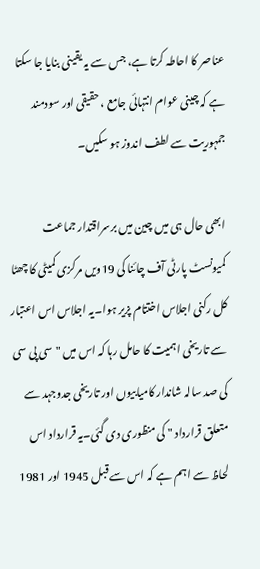عناصر کا احاطہ کرتا ہے، جس سے یہ یقینی بنایا جا سکتا ہے کہ چینی عوام انتہائی جامع ، حقیقی اور سودمند جمہوریت سے لطف اندوز ہو سکیں۔

ابھی حال ہی میں چین میں برسراقتدار جماعت کمیونسٹ پارٹی آف چائنا کی 19ویں مرکزی کمیٹی کا چھٹا کل رکنی اجلاس اختتام پزیر ہوا۔یہ اجلاس اس اعتبار سے تاریخی اہمیت کا حامل رہا کہ اس میں "سی پی سی کی صد سالہ شاندار کامیابیوں اور تاریخی جدوجہد سے متعلق قرارداد " کی منظوری دی گئی۔یہ قرارداد اس لحاظ سے اہم ہے کہ اس سے قبل 1945 اور 1981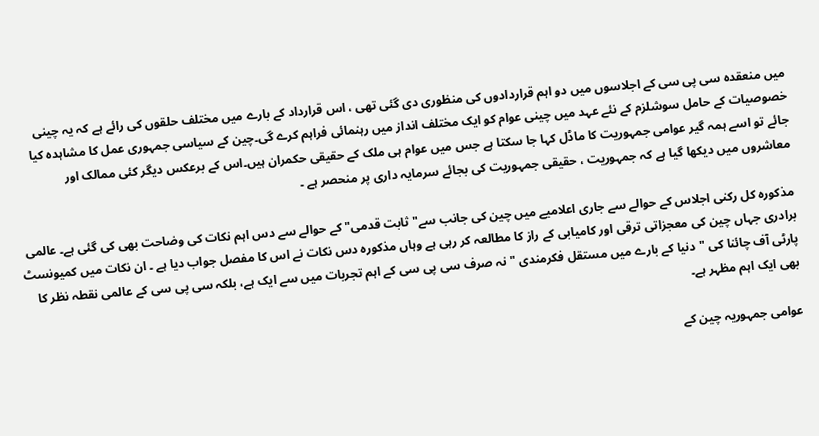میں منعقدہ سی پی سی کے اجلاسوں میں دو اہم قراردادوں کی منظوری دی گئی تھی ، اس قرارداد کے بارے میں مختلف حلقوں کی رائے ہے کہ یہ چینی خصوصیات کے حامل سوشلزم کے نئے عہد میں چینی عوام کو ایک مختلف انداز میں رہنمائی فراہم کرے گی۔چین کے سیاسی جمہوری عمل کا مشاہدہ کیا جائے تو اسے ہمہ گیر عوامی جمہوریت کا ماڈل کہا جا سکتا ہے جس میں عوام ہی ملک کے حقیقی حکمران ہیں۔اس کے برعکس دیگر کئی ممالک اور معاشروں میں دیکھا گیا ہے کہ جمہوریت ، حقیقی جمہوریت کی بجائے سرمایہ داری پر منحصر ہے ۔

مذکورہ کل رکنی اجلاس کے حوالے سے جاری اعلامیے میں چین کی جانب سے" ثابت قدمی" کے حوالے سے دس اہم نکات کی وضاحت بھی کی گئی ہے۔ عالمی برادری جہاں چین کی معجزاتی ترقی اور کامیابی کے راز کا مطالعہ کر رہی ہے وہاں مذکورہ دس نکات نے اس کا مفصل جواب دیا ہے ۔ ان نکات میں کمیونسٹ پارٹی آف چائنا کی "دنیا کے بارے میں مستقل فکرمندی " نہ صرف سی پی سی کے اہم تجربات میں سے ایک ہے، بلکہ سی پی سی کے عالمی نقطہ نظر کا بھی ایک اہم مظہر ہے۔

عوامی جمہوریہ چین کے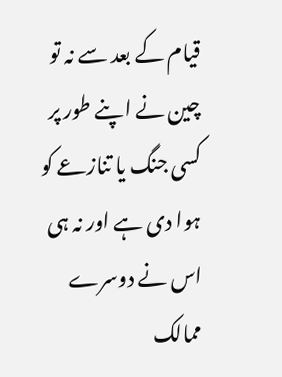قیام کے بعد سے نہ تو چین نے اپنے طور پر کسی جنگ یا تنازعے کو ہوا دی ہے اور نہ ہی اس نے دوسرے ممالک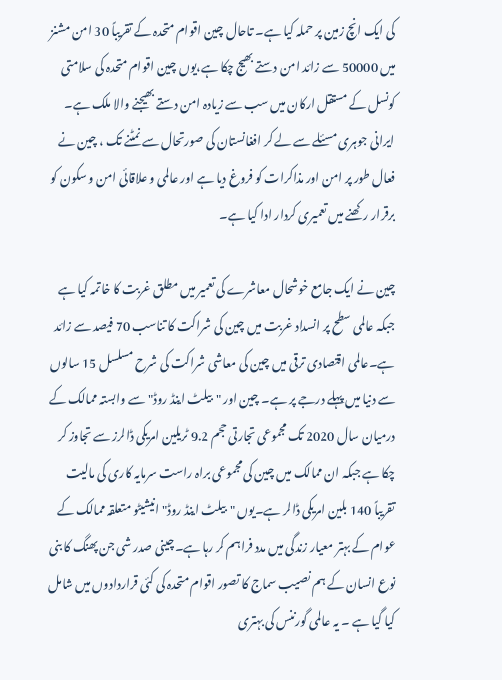کی ایک انچ زمین پر حملہ کیا ہے۔ تاحال چین اقوام متحدہ کے تقریباً 30 امن مشنز میں 50000 سے زائد امن دستے بھیج چکا ہے،یوں چین اقوام متحدہ کی سلامتی کونسل کے مستقل ارکان میں سب سے زیادہ امن دستے بھیجنے والا ملک ہے۔ ایرانی جوہری مسئلے سے لے کر افغانستان کی صورتحال سے نمٹنے تک ، چین نے فعال طور پر امن اور مذاکرات کو فروغ دیا ہے اور عالمی و علاقائی امن و سکون کو برقرار رکھنے میں تعمیری کردار ادا کیا ہے۔

چین نے ایک جامع خوشحال معاشرے کی تعمیر میں مطلق غربت کا خاتمہ کیا ہے جبکہ عالمی سطح پر انسداد غربت میں چین کی شراکت کا تناسب 70 فیصد سے زائد ہے۔عالمی اقتصادی ترقی میں چین کی معاشی شراکت کی شرح مسلسل 15 سالوں سے دنیا میں پہلے درجے پر ہے۔ چین اور "بیلٹ اینڈ روڈ" سے وابستہ ممالک کے درمیان سال 2020 تک مجموعی تجارتی حجم 9.2 ٹریلین امریکی ڈالرز سے تجاوز کر چکا ہے جبکہ ان ممالک میں چین کی مجموعی براہ راست سرمایہ کاری کی مالیت تقریباً 140 بلین امریکی ڈالر ہے۔یوں "بیلٹ اینڈ روڈ" انیشیٹو متعلقہ ممالک کے عوام کے بہتر معیار زندگی میں مدد فراہم کر رہا ہے۔چینی صدر شی جن پھنگ کا بنی نوع انسان کے ہم نصیب سماج کا تصور اقوام متحدہ کی کئی قراردادوں میں شامل کیا گیا ہے ۔ یہ عالمی گورننس کی بہتری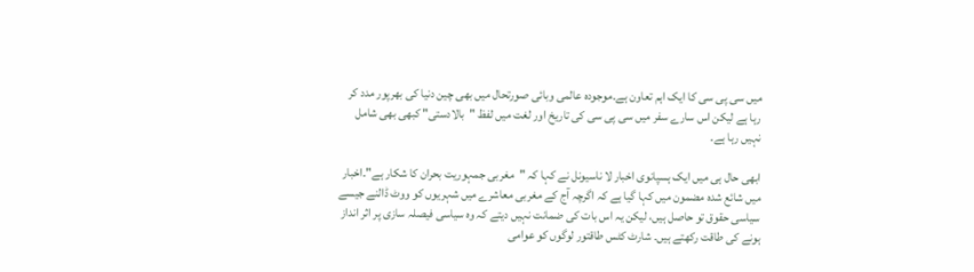میں سی پی سی کا ایک اہم تعاون ہے۔موجودہ عالمی وبائی صورتحال میں بھی چین دنیا کی بھرپور مدد کر رہا ہے لیکن اس سارے سفر میں سی پی سی کی تاریخ اور لغت میں لفظ "بالادستی" کبھی بھی شامل نہیں رہا ہے۔

ابھی حال ہی میں ایک ہسپانوی اخبار لا ناسیونل نے کہا کہ "مغربی جمہوریت بحران کا شکار ہے"۔اخبار میں شائع شدہ مضمون میں کہا گیا ہے کہ اگرچہ آج کے مغربی معاشرے میں شہریوں کو ووٹ ڈالنے جیسے سیاسی حقوق تو حاصل ہیں، لیکن یہ اس بات کی ضمانت نہیں دیتے کہ وہ سیاسی فیصلہ سازی پر اثر انداز ہونے کی طاقت رکھتے ہیں۔ شارٹ کٹس طاقتور لوگوں کو عوامی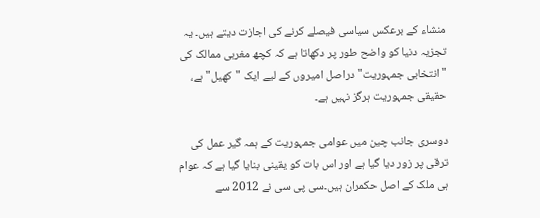منشاء کے برعکس سیاسی فیصلے کرنے کی اجازت دیتے ہیں۔ یہ تجزیہ دنیا کو واضح طور پر دکھاتا ہے کہ کچھ مغربی ممالک کی "انتخابی جمہوریت" دراصل امیروں کے لیے ایک "کھیل" ہے، حقیقی جمہوریت ہرگز نہیں ہے۔

دوسری جانب چین میں عوامی جمہوریت کے ہمہ گیر عمل کی ترقی پر زور دیا گیا ہے اور اس بات کو یقینی بنایا گیا ہے کہ عوام ہی ملک کے اصل حکمران ہیں۔سی پی سی نے 2012 سے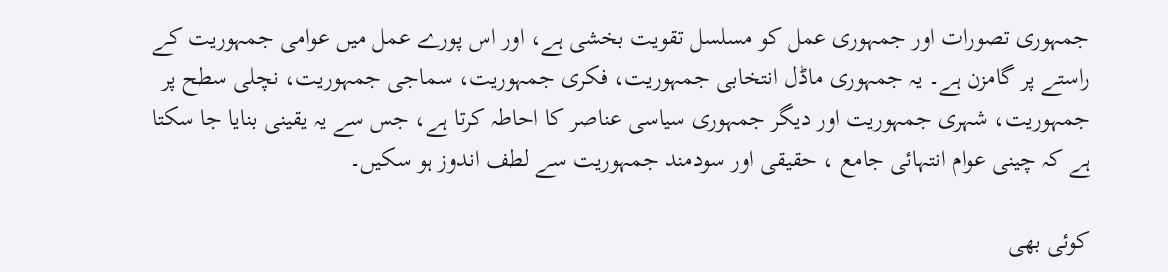جمہوری تصورات اور جمہوری عمل کو مسلسل تقویت بخشی ہے، اور اس پورے عمل میں عوامی جمہوریت کے راستے پر گامزن ہے۔ یہ جمہوری ماڈل انتخابی جمہوریت، فکری جمہوریت، سماجی جمہوریت، نچلی سطح پر جمہوریت، شہری جمہوریت اور دیگر جمہوری سیاسی عناصر کا احاطہ کرتا ہے، جس سے یہ یقینی بنایا جا سکتا ہے کہ چینی عوام انتہائی جامع ، حقیقی اور سودمند جمہوریت سے لطف اندوز ہو سکیں۔

کوئی بھی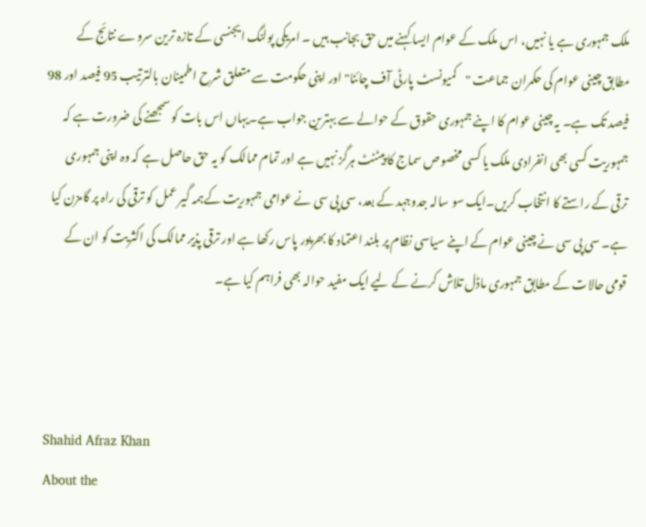ملک جمہوری ہے یا نہیں، اس ملک کے عوام ایسا کہنے میں حق بجانب ہیں ۔ امریکی پولنگ ایجنسی کے تازہ ترین سروے نتائج کے مطابق چینی عوام کی حکمران جماعت "کمیونسٹ پارٹی آف چائنا" اور اپنی حکومت سے متعلق شرح اطمینان بالترتیب 95 فیصد اور 98 فیصد تک ہے۔ یہ چینی عوام کا اپنے جمہوری حقوق کے حوالے سے بہترین جواب ہے۔یہاں اس بات کو سمجھنے کی ضرورت ہے کہ جمہوریت کسی بھی انفرادی ملک یا کسی مخصوص سماج کا پیٹنٹ ہرگز نہیں ہے اور تمام ممالک کو یہ حق حاصل ہے کہ وہ اپنی جمہوری ترقی کے راستے کا انتخاب کریں۔ایک سو سالہ جدوجہد کے بعد، سی پی سی نے عوامی جمہوریت کےہمہ گیر عمل کو ترقی کی راہ پر گامزن کیا ہے۔ سی پی سی نے چینی عوام کے اپنے سیاسی نظام پر بلند اعتماد کا بھرپور پاس رکھا ہے اور ترقی پذیر ممالک کی اکثریت کو ان کے قومی حالات کے مطابق جمہوری ماڈل تلاش کرنے کے لیے ایک مفید حوالہ بھی فراہم کیا ہے۔



Shahid Afraz Khan
About the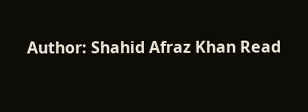Author: Shahid Afraz Khan Read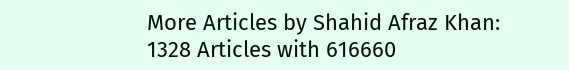More Articles by Shahid Afraz Khan: 1328 Articles with 616660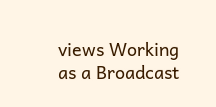views Working as a Broadcast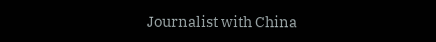Journalist with China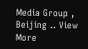Media Group , Beijing .. View More